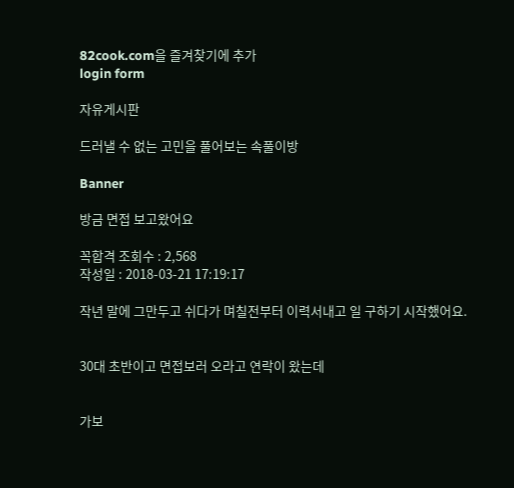82cook.com을 즐겨찾기에 추가
login form

자유게시판

드러낼 수 없는 고민을 풀어보는 속풀이방

Banner

방금 면접 보고왔어요

꼭합격 조회수 : 2,568
작성일 : 2018-03-21 17:19:17

작년 말에 그만두고 쉬다가 며칠전부터 이력서내고 일 구하기 시작했어요.


30대 초반이고 면접보러 오라고 연락이 왔는데


가보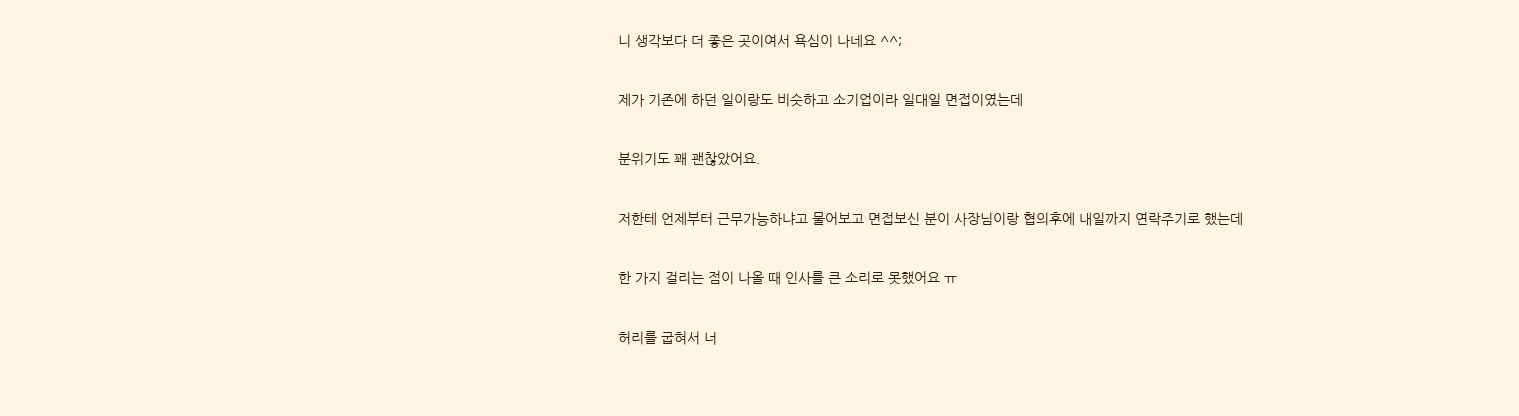니 생각보다 더 좋은 곳이여서 욕심이 나네요 ^^;


제가 기존에 하던 일이랑도 비슷하고 소기업이라 일대일 면접이였는데


분위기도 꽤 괜찮았어요.


저한테 언제부터 근무가능하냐고 물어보고 면접보신 분이 사장님이랑 협의후에 내일까지 연락주기로 했는데


한 가지 걸리는 점이 나올 때 인사를 큰 소리로 못했어요 ㅠ


허리를 굽혀서 너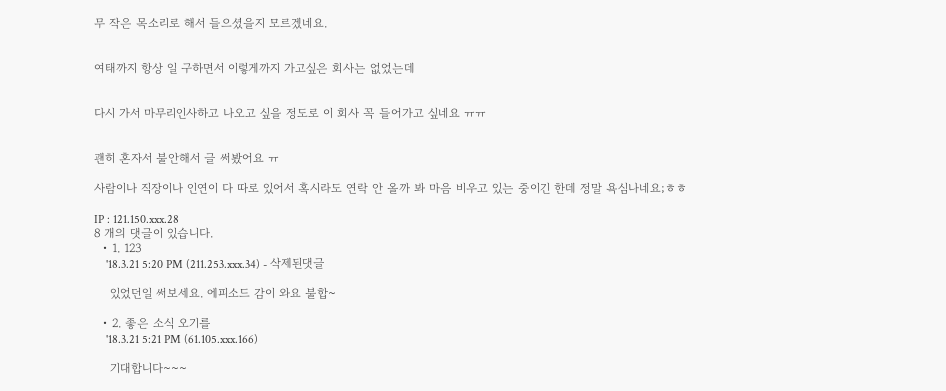무 작은 목소리로 해서 들으셨을지 모르겠네요.


여태까지 항상 일 구하면서 이렇게까지 가고싶은 회사는 없었는데


다시 가서 마무리인사하고 나오고 싶을 정도로 이 회사 꼭 들어가고 싶네요 ㅠㅠ


괜히 혼자서 불안해서 글 써봤어요 ㅠ

사람이나 직장이나 인연이 다 따로 있어서 혹시라도 연락 안 올까 봐 마음 비우고 있는 중이긴 한데 정말 욕심나네요;ㅎㅎ

IP : 121.150.xxx.28
8 개의 댓글이 있습니다.
  • 1. 123
    '18.3.21 5:20 PM (211.253.xxx.34) - 삭제된댓글

    있었던일 써보세요. 에피소드 감이 와요 불합~

  • 2. 좋은 소식 오기를
    '18.3.21 5:21 PM (61.105.xxx.166)

    기대합니다~~~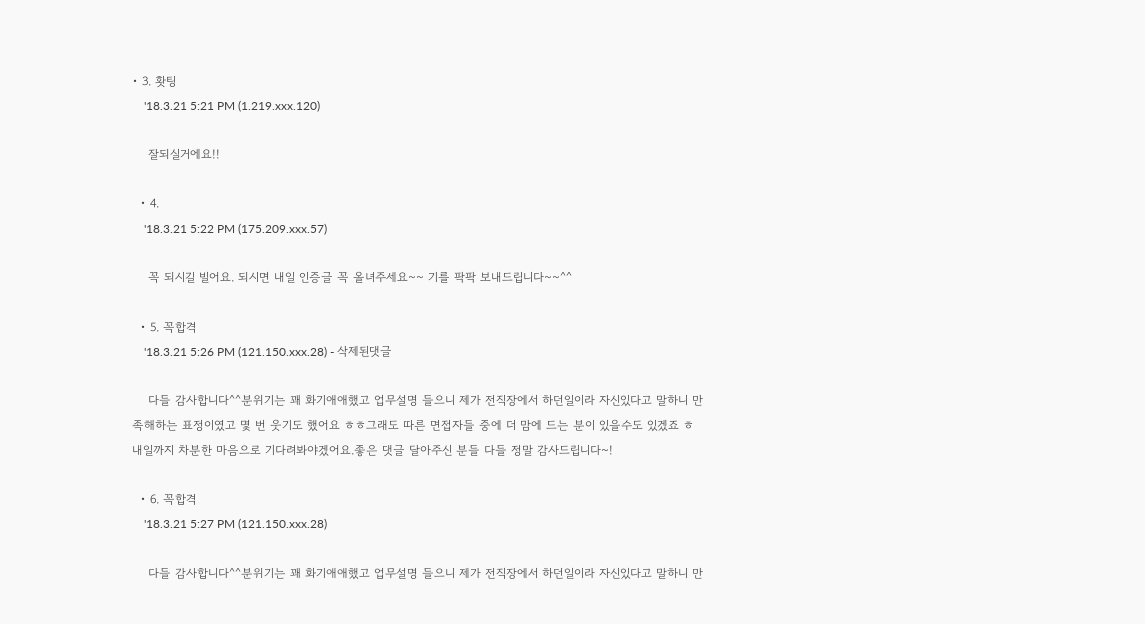• 3. 홧팅
    '18.3.21 5:21 PM (1.219.xxx.120)

    잘되실거에요!!

  • 4.
    '18.3.21 5:22 PM (175.209.xxx.57)

    꼭 되시길 빌어요. 되시면 내일 인증글 꼭 올녀주세요~~ 기를 팍팍 보내드립니다~~^^

  • 5. 꼭합격
    '18.3.21 5:26 PM (121.150.xxx.28) - 삭제된댓글

    다들 감사합니다^^분위기는 꽤 화기애애했고 업무설명 들으니 제가 전직장에서 하던일이라 자신있다고 말하니 만족해하는 표정이였고 몇 번 웃기도 했어요 ㅎㅎ그래도 따른 면접자들 중에 더 맘에 드는 분이 있을수도 있겠죠 ㅎ 내일까지 차분한 마음으로 기다려봐야겠어요.좋은 댓글 달아주신 분들 다들 정말 감사드립니다~!

  • 6. 꼭합격
    '18.3.21 5:27 PM (121.150.xxx.28)

    다들 감사합니다^^분위기는 꽤 화기애애했고 업무설명 들으니 제가 전직장에서 하던일이라 자신있다고 말하니 만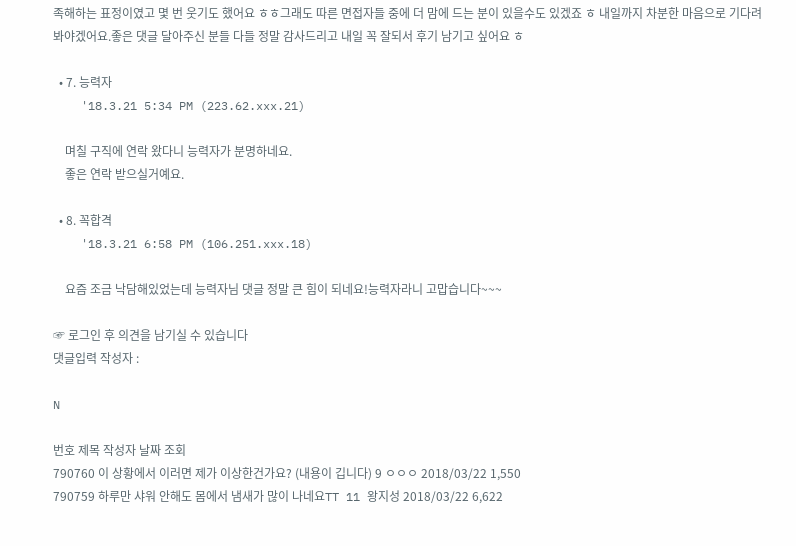족해하는 표정이였고 몇 번 웃기도 했어요 ㅎㅎ그래도 따른 면접자들 중에 더 맘에 드는 분이 있을수도 있겠죠 ㅎ 내일까지 차분한 마음으로 기다려봐야겠어요.좋은 댓글 달아주신 분들 다들 정말 감사드리고 내일 꼭 잘되서 후기 남기고 싶어요 ㅎ

  • 7. 능력자
    '18.3.21 5:34 PM (223.62.xxx.21)

    며칠 구직에 연락 왔다니 능력자가 분명하네요.
    좋은 연락 받으실거예요.

  • 8. 꼭합격
    '18.3.21 6:58 PM (106.251.xxx.18)

    요즘 조금 낙담해있었는데 능력자님 댓글 정말 큰 힘이 되네요!능력자라니 고맙습니다~~~

☞ 로그인 후 의견을 남기실 수 있습니다
댓글입력 작성자 :

N

번호 제목 작성자 날짜 조회
790760 이 상황에서 이러면 제가 이상한건가요? (내용이 깁니다) 9 ㅇㅇㅇ 2018/03/22 1,550
790759 하루만 샤워 안해도 몸에서 냄새가 많이 나네요TT 11 왕지성 2018/03/22 6,622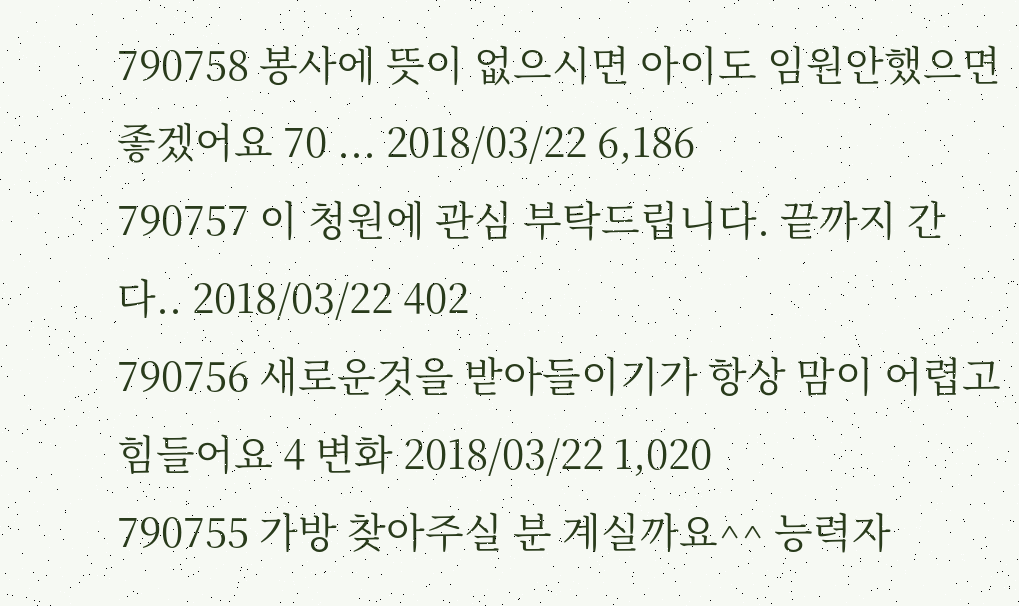790758 봉사에 뜻이 없으시면 아이도 임원안했으면 좋겠어요 70 ... 2018/03/22 6,186
790757 이 청원에 관심 부탁드립니다. 끝까지 간다.. 2018/03/22 402
790756 새로운것을 받아들이기가 항상 맘이 어렵고 힘들어요 4 변화 2018/03/22 1,020
790755 가방 찾아주실 분 계실까요^^ 능력자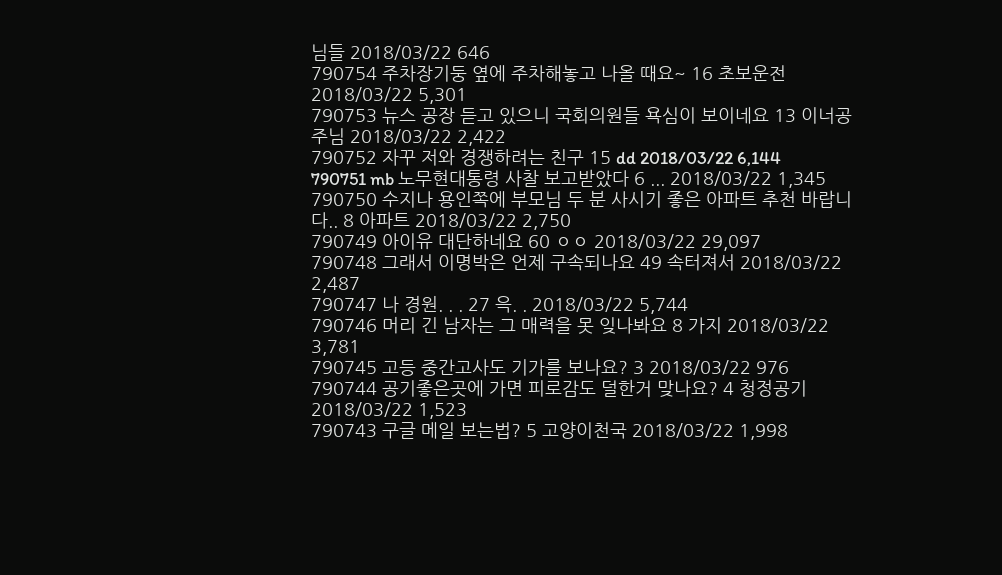님들 2018/03/22 646
790754 주차장기둥 옆에 주차해놓고 나올 때요~ 16 초보운전 2018/03/22 5,301
790753 뉴스 공장 듣고 있으니 국회의원들 욕심이 보이네요 13 이너공주님 2018/03/22 2,422
790752 자꾸 저와 경쟁하려는 친구 15 dd 2018/03/22 6,144
790751 mb 노무현대통령 사찰 보고받았다 6 ... 2018/03/22 1,345
790750 수지나 용인쪽에 부모님 두 분 사시기 좋은 아파트 추천 바랍니다.. 8 아파트 2018/03/22 2,750
790749 아이유 대단하네요 60 ㅇㅇ 2018/03/22 29,097
790748 그래서 이명박은 언제 구속되나요 49 속터져서 2018/03/22 2,487
790747 나 경원. . . 27 윽. . 2018/03/22 5,744
790746 머리 긴 남자는 그 매력을 못 잊나봐요 8 가지 2018/03/22 3,781
790745 고등 중간고사도 기가를 보나요? 3 2018/03/22 976
790744 공기좋은곳에 가면 피로감도 덜한거 맞나요? 4 청정공기 2018/03/22 1,523
790743 구글 메일 보는법? 5 고양이천국 2018/03/22 1,998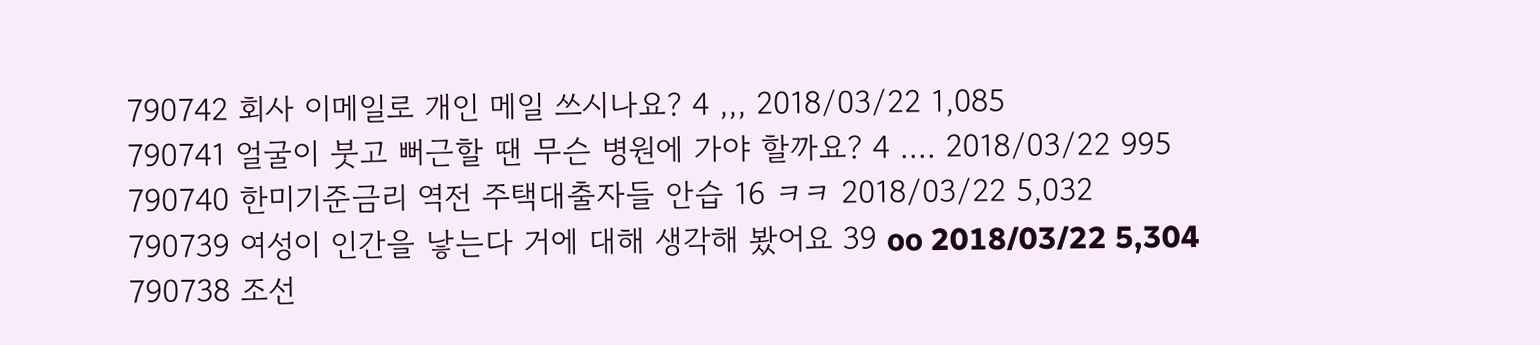790742 회사 이메일로 개인 메일 쓰시나요? 4 ,,, 2018/03/22 1,085
790741 얼굴이 붓고 뻐근할 땐 무슨 병원에 가야 할까요? 4 .... 2018/03/22 995
790740 한미기준금리 역전 주택대출자들 안습 16 ㅋㅋ 2018/03/22 5,032
790739 여성이 인간을 낳는다 거에 대해 생각해 봤어요 39 oo 2018/03/22 5,304
790738 조선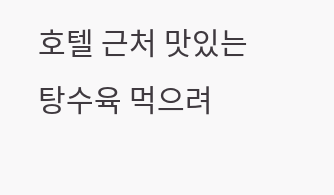호텔 근처 맛있는 탕수육 먹으려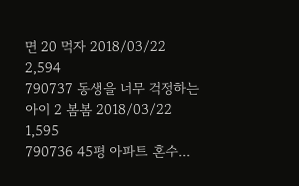면 20 먹자 2018/03/22 2,594
790737 동생을 너무 걱정하는 아이 2 봄봄 2018/03/22 1,595
790736 45평 아파트 혼수...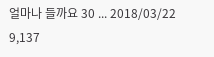얼마나 들까요 30 ... 2018/03/22 9,137